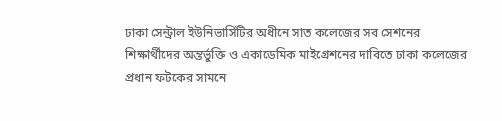ঢাকা সেন্ট্রাল ইউনিভার্সিটির অধীনে সাত কলেজের সব সেশনের শিক্ষার্থীদের অন্তর্ভুক্তি ও একাডেমিক মাইগ্রেশনের দাবিতে ঢাকা কলেজের প্রধান ফটকের সামনে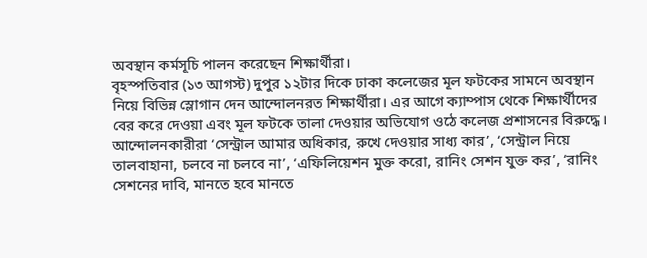অবস্থান কর্মসূচি পালন করেছেন শিক্ষার্থীরা।
বৃহস্পতিবার (১৩ আগস্ট) দুপুর ১২টার দিকে ঢাকা কলেজের মূল ফটকের সামনে অবস্থান নিয়ে বিভিন্ন স্লোগান দেন আন্দোলনরত শিক্ষার্থীরা। এর আগে ক্যাম্পাস থেকে শিক্ষার্থীদের বের করে দেওয়া এবং মূল ফটকে তালা দেওয়ার অভিযোগ ওঠে কলেজ প্রশাসনের বিরুদ্ধে।
আন্দোলনকারীরা ‘সেন্ট্রাল আমার অধিকার, রুখে দেওয়ার সাধ্য কার’, ‘সেন্ট্রাল নিয়ে তালবাহানা, চলবে না চলবে না’, ‘এফিলিয়েশন মুক্ত করো, রানিং সেশন যুক্ত কর’, ‘রানিং সেশনের দাবি, মানতে হবে মানতে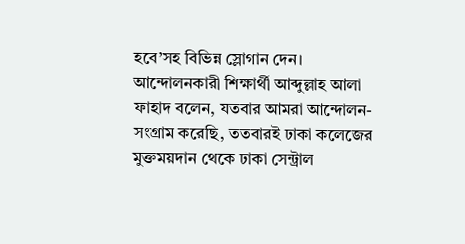হবে’সহ বিভিন্ন স্লোগান দেন।
আন্দোলনকারী শিক্ষার্থী আব্দুল্লাহ আলা ফাহাদ বলেন, যতবার আমরা আন্দোলন-সংগ্রাম করেছি, ততবারই ঢাকা কলেজের মুক্তময়দান থেকে ঢাকা সেন্ট্রাল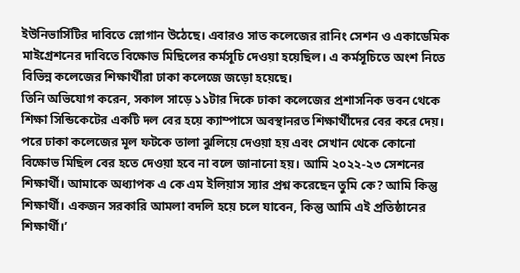ইউনিভার্সিটির দাবিতে স্লোগান উঠেছে। এবারও সাত কলেজের রানিং সেশন ও একাডেমিক মাইগ্রেশনের দাবিতে বিক্ষোভ মিছিলের কর্মসূচি দেওয়া হয়েছিল। এ কর্মসূচিতে অংশ নিতে বিভিন্ন কলেজের শিক্ষার্থীরা ঢাকা কলেজে জড়ো হয়েছে।
তিনি অভিযোগ করেন, সকাল সাড়ে ১১টার দিকে ঢাকা কলেজের প্রশাসনিক ভবন থেকে শিক্ষা সিন্ডিকেটের একটি দল বের হয়ে ক্যাম্পাসে অবস্থানরত শিক্ষার্থীদের বের করে দেয়। পরে ঢাকা কলেজের মূল ফটকে তালা ঝুলিয়ে দেওয়া হয় এবং সেখান থেকে কোনো বিক্ষোভ মিছিল বের হতে দেওয়া হবে না বলে জানানো হয়। আমি ২০২২-২৩ সেশনের শিক্ষার্থী। আমাকে অধ্যাপক এ কে এম ইলিয়াস স্যার প্রশ্ন করেছেন তুমি কে? আমি কিন্তু শিক্ষার্থী। একজন সরকারি আমলা বদলি হয়ে চলে যাবেন, কিন্তু আমি এই প্রতিষ্ঠানের শিক্ষার্থী।’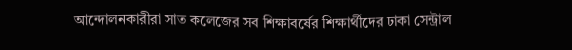আন্দোলনকারীরা সাত কলেজের সব শিক্ষাবর্ষের শিক্ষার্থীদের ঢাকা সেন্ট্রাল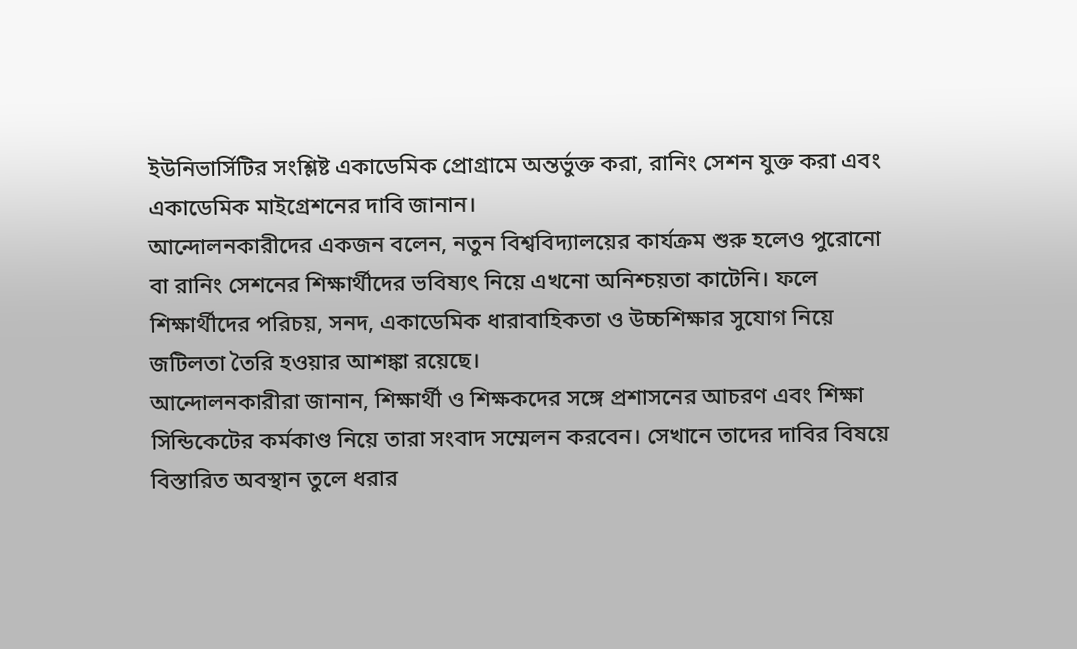ইউনিভার্সিটির সংশ্লিষ্ট একাডেমিক প্রোগ্রামে অন্তর্ভুক্ত করা, রানিং সেশন যুক্ত করা এবং একাডেমিক মাইগ্রেশনের দাবি জানান।
আন্দোলনকারীদের একজন বলেন, নতুন বিশ্ববিদ্যালয়ের কার্যক্রম শুরু হলেও পুরোনো বা রানিং সেশনের শিক্ষার্থীদের ভবিষ্যৎ নিয়ে এখনো অনিশ্চয়তা কাটেনি। ফলে শিক্ষার্থীদের পরিচয়, সনদ, একাডেমিক ধারাবাহিকতা ও উচ্চশিক্ষার সুযোগ নিয়ে জটিলতা তৈরি হওয়ার আশঙ্কা রয়েছে।
আন্দোলনকারীরা জানান, শিক্ষার্থী ও শিক্ষকদের সঙ্গে প্রশাসনের আচরণ এবং শিক্ষা সিন্ডিকেটের কর্মকাণ্ড নিয়ে তারা সংবাদ সম্মেলন করবেন। সেখানে তাদের দাবির বিষয়ে বিস্তারিত অবস্থান তুলে ধরার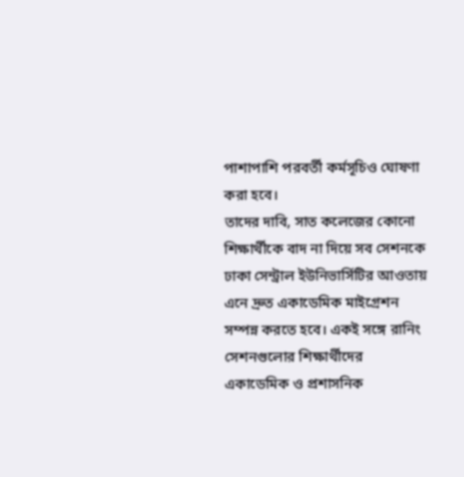পাশাপাশি পরবর্তী কর্মসূচিও ঘোষণা করা হবে।
তাদের দাবি, সাত কলেজের কোনো শিক্ষার্থীকে বাদ না দিয়ে সব সেশনকে ঢাকা সেন্ট্রাল ইউনিভার্সিটির আওতায় এনে দ্রুত একাডেমিক মাইগ্রেশন সম্পন্ন করতে হবে। একই সঙ্গে রানিং সেশনগুলোর শিক্ষার্থীদের একাডেমিক ও প্রশাসনিক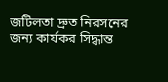জটিলতা দ্রুত নিরসনের জন্য কার্যকর সিদ্ধান্ত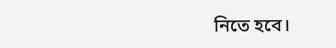নিতে হবে।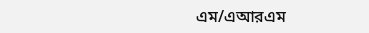এম/এআরএম